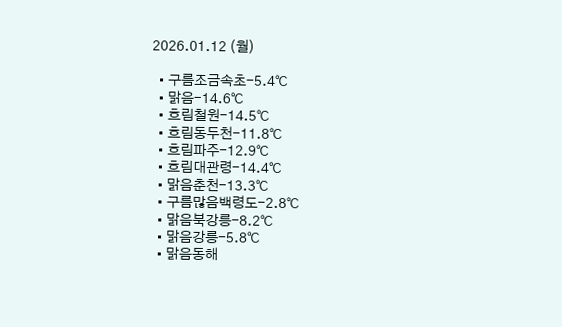2026.01.12 (월)

  • 구름조금속초-5.4℃
  • 맑음-14.6℃
  • 흐림철원-14.5℃
  • 흐림동두천-11.8℃
  • 흐림파주-12.9℃
  • 흐림대관령-14.4℃
  • 맑음춘천-13.3℃
  • 구름많음백령도-2.8℃
  • 맑음북강릉-8.2℃
  • 맑음강릉-5.8℃
  • 맑음동해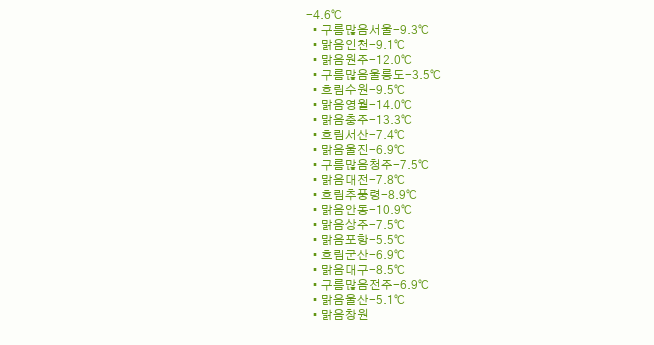-4.6℃
  • 구름많음서울-9.3℃
  • 맑음인천-9.1℃
  • 맑음원주-12.0℃
  • 구름많음울릉도-3.5℃
  • 흐림수원-9.5℃
  • 맑음영월-14.0℃
  • 맑음충주-13.3℃
  • 흐림서산-7.4℃
  • 맑음울진-6.9℃
  • 구름많음청주-7.5℃
  • 맑음대전-7.8℃
  • 흐림추풍령-8.9℃
  • 맑음안동-10.9℃
  • 맑음상주-7.5℃
  • 맑음포항-5.5℃
  • 흐림군산-6.9℃
  • 맑음대구-8.5℃
  • 구름많음전주-6.9℃
  • 맑음울산-5.1℃
  • 맑음창원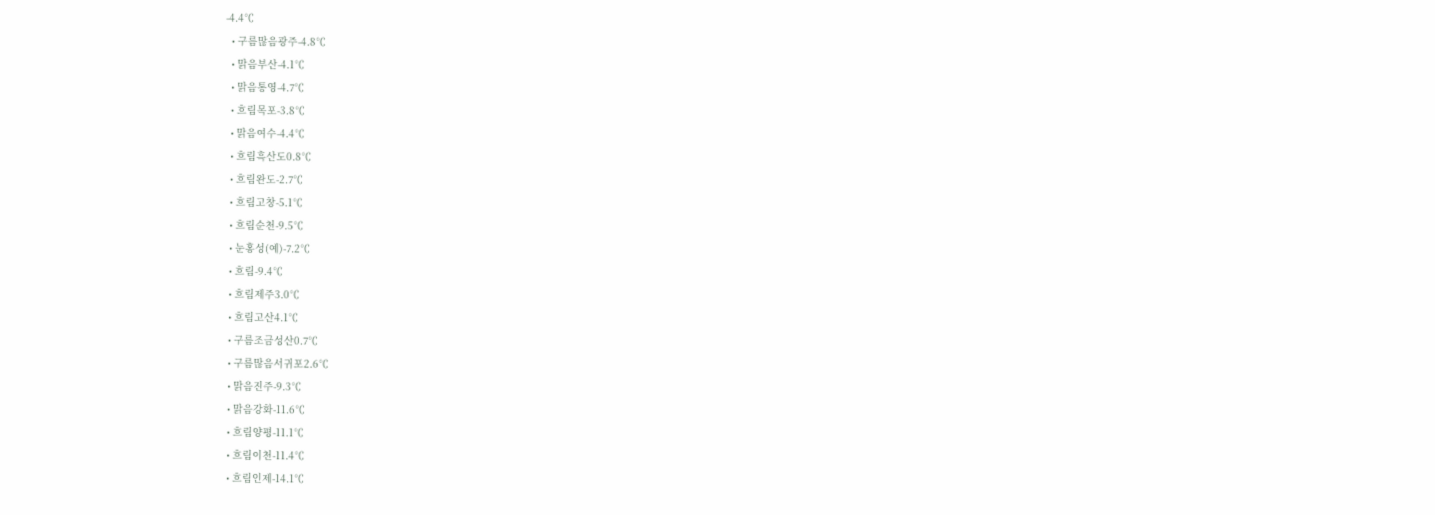-4.4℃
  • 구름많음광주-4.8℃
  • 맑음부산-4.1℃
  • 맑음통영-4.7℃
  • 흐림목포-3.8℃
  • 맑음여수-4.4℃
  • 흐림흑산도0.8℃
  • 흐림완도-2.7℃
  • 흐림고창-5.1℃
  • 흐림순천-9.5℃
  • 눈홍성(예)-7.2℃
  • 흐림-9.4℃
  • 흐림제주3.0℃
  • 흐림고산4.1℃
  • 구름조금성산0.7℃
  • 구름많음서귀포2.6℃
  • 맑음진주-9.3℃
  • 맑음강화-11.6℃
  • 흐림양평-11.1℃
  • 흐림이천-11.4℃
  • 흐림인제-14.1℃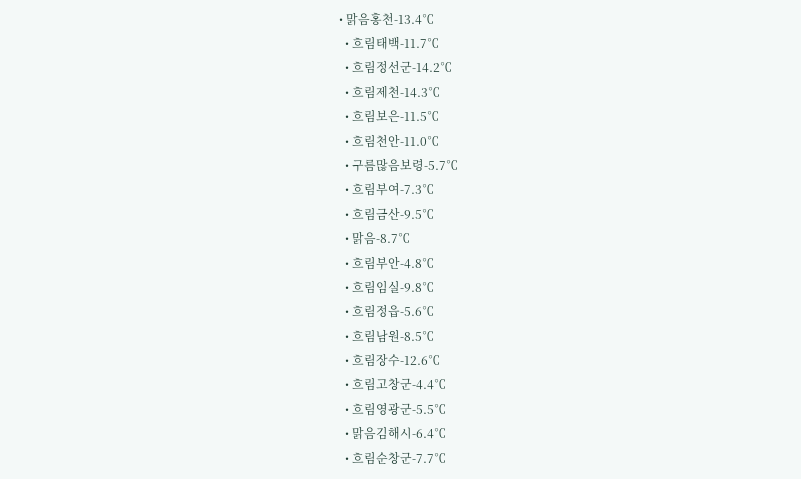• 맑음홍천-13.4℃
  • 흐림태백-11.7℃
  • 흐림정선군-14.2℃
  • 흐림제천-14.3℃
  • 흐림보은-11.5℃
  • 흐림천안-11.0℃
  • 구름많음보령-5.7℃
  • 흐림부여-7.3℃
  • 흐림금산-9.5℃
  • 맑음-8.7℃
  • 흐림부안-4.8℃
  • 흐림임실-9.8℃
  • 흐림정읍-5.6℃
  • 흐림남원-8.5℃
  • 흐림장수-12.6℃
  • 흐림고창군-4.4℃
  • 흐림영광군-5.5℃
  • 맑음김해시-6.4℃
  • 흐림순창군-7.7℃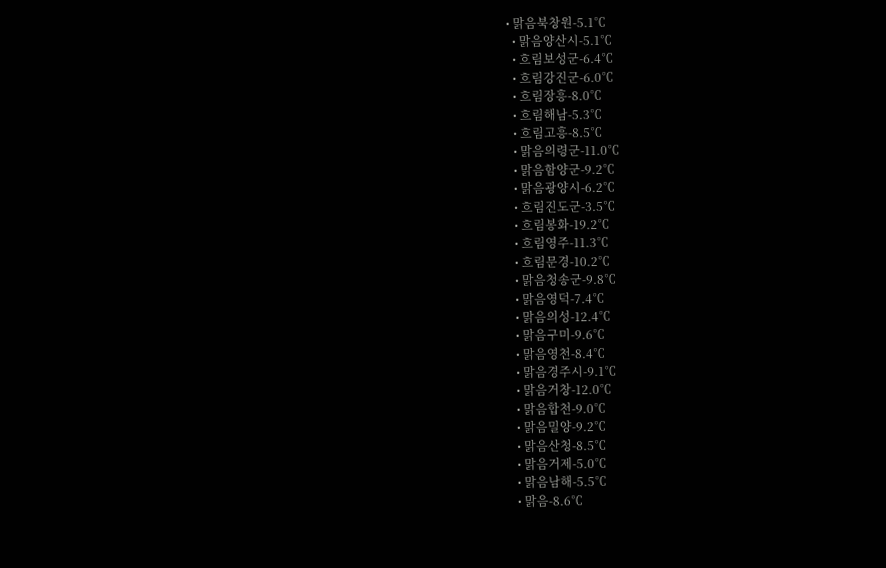• 맑음북창원-5.1℃
  • 맑음양산시-5.1℃
  • 흐림보성군-6.4℃
  • 흐림강진군-6.0℃
  • 흐림장흥-8.0℃
  • 흐림해남-5.3℃
  • 흐림고흥-8.5℃
  • 맑음의령군-11.0℃
  • 맑음함양군-9.2℃
  • 맑음광양시-6.2℃
  • 흐림진도군-3.5℃
  • 흐림봉화-19.2℃
  • 흐림영주-11.3℃
  • 흐림문경-10.2℃
  • 맑음청송군-9.8℃
  • 맑음영덕-7.4℃
  • 맑음의성-12.4℃
  • 맑음구미-9.6℃
  • 맑음영천-8.4℃
  • 맑음경주시-9.1℃
  • 맑음거창-12.0℃
  • 맑음합천-9.0℃
  • 맑음밀양-9.2℃
  • 맑음산청-8.5℃
  • 맑음거제-5.0℃
  • 맑음남해-5.5℃
  • 맑음-8.6℃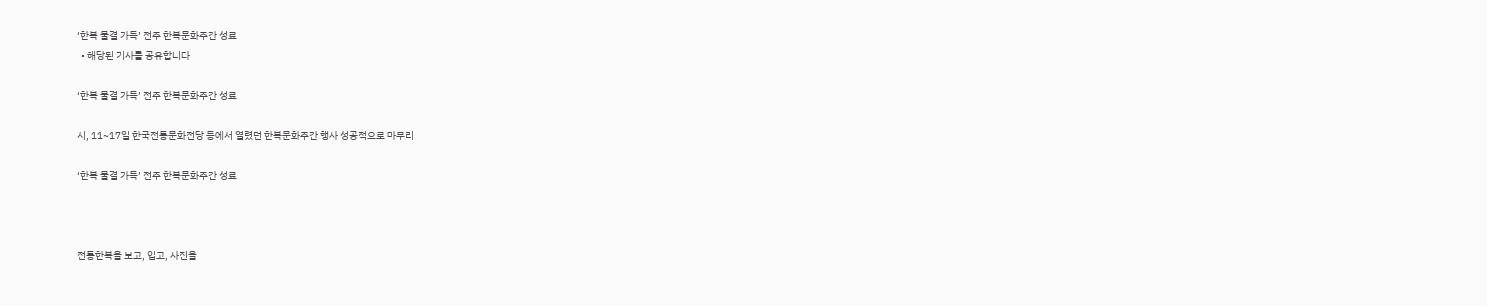‘한복 물결 가득’ 전주 한복문화주간 성료
  • 해당된 기사를 공유합니다

‘한복 물결 가득’ 전주 한복문화주간 성료

시, 11~17일 한국전통문화전당 등에서 열렸던 한복문화주간 행사 성공적으로 마무리

‘한복 물결 가득’ 전주 한복문화주간 성료



전통한복을 보고, 입고, 사진을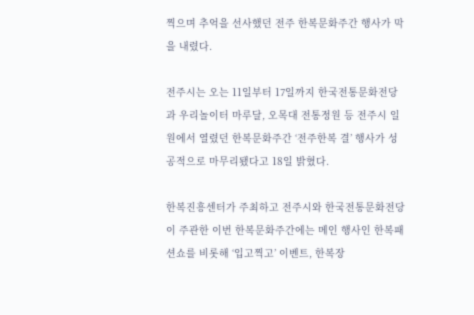찍으며 추억을 선사했던 전주 한복문화주간 행사가 막을 내렸다.

전주시는 오는 11일부터 17일까지 한국전통문화전당과 우리놀이터 마루달, 오목대 전통정원 등 전주시 일원에서 열렸던 한복문화주간 ‘전주한복 결’ 행사가 성공적으로 마무리됐다고 18일 밝혔다.

한복진흥센터가 주최하고 전주시와 한국전통문화전당이 주관한 이번 한복문화주간에는 메인 행사인 한복패션쇼를 비롯해 ‘입고찍고’ 이벤트, 한복장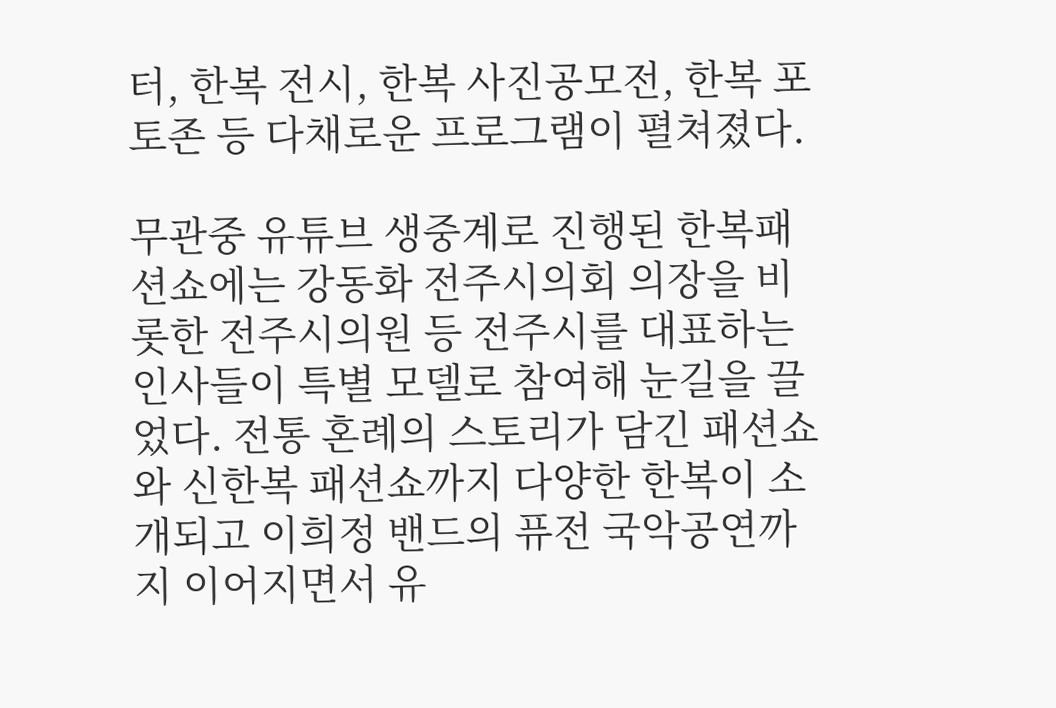터, 한복 전시, 한복 사진공모전, 한복 포토존 등 다채로운 프로그램이 펼쳐졌다.

무관중 유튜브 생중계로 진행된 한복패션쇼에는 강동화 전주시의회 의장을 비롯한 전주시의원 등 전주시를 대표하는 인사들이 특별 모델로 참여해 눈길을 끌었다. 전통 혼례의 스토리가 담긴 패션쇼와 신한복 패션쇼까지 다양한 한복이 소개되고 이희정 밴드의 퓨전 국악공연까지 이어지면서 유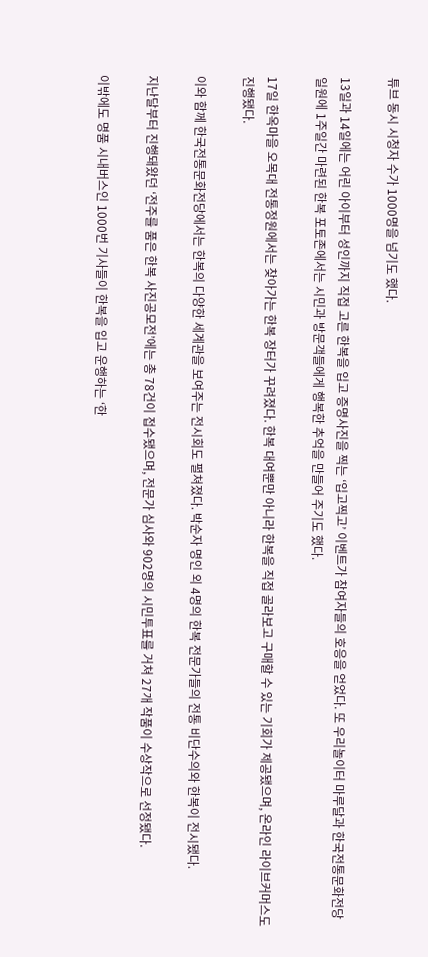튜브 동시 시청자 수가 1000명을 넘기도 했다.

13일과 14일에는 어린 아이부터 성인까지 직접 고른 한복을 입고 증명사진을 찍는 ‘입고찍고’ 이벤트가 참여자들의 호응을 얻었다. 또 우리놀이터 마루달과 한국전통문화전당 일원에 1주일간 마련된 한복 포토존에서는 시민과 방문객들에게 행복한 추억을 만들어 주기도 했다.

17일 한옥마을 오목대 전통정원에서는 찾아가는 한복 장터가 꾸려졌다. 한복 대여뿐만 아니라 한복을 직접 골라보고 구매할 수 있는 기회가 제공됐으며, 온라인 라이브커머스도 진행됐다.

이와 함께 한국전통문화전당에서는 한복의 다양한 세계관을 보여주는 전시회도 펼쳐졌다. 박순자 명인 외 4명의 한복 전문가들의 전통 비단수의와 한복이 전시됐다.

지난달부터 진행돼왔던 ‘전주를 품은 한복 사진공모전’에는 총 78건이 접수됐으며, 전문가 심사와 902명의 시민투표를 거쳐 27개 작품이 수상작으로 선정됐다.

이밖에도 명품 시내버스인 1000번 기사들이 한복을 입고 운행하는 ‘한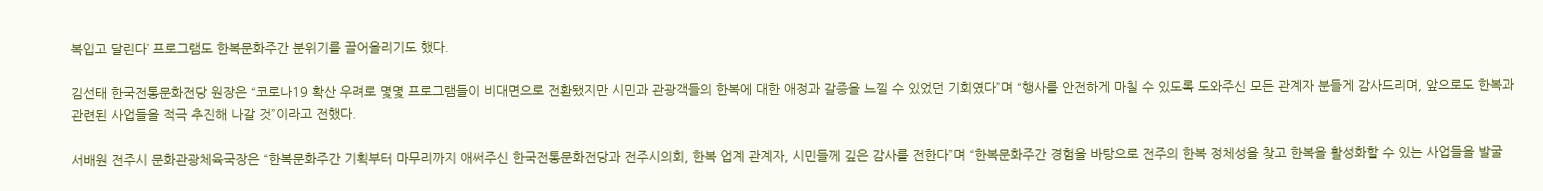복입고 달린다’ 프로그램도 한복문화주간 분위기를 끌어올리기도 했다.

김선태 한국전통문화전당 원장은 “코로나19 확산 우려로 몇몇 프로그램들이 비대면으로 전환됐지만 시민과 관광객들의 한복에 대한 애정과 갈증을 느낄 수 있었던 기회였다”며 “행사를 안전하게 마칠 수 있도록 도와주신 모든 관계자 분들게 감사드리며, 앞으로도 한복과 관련된 사업들을 적극 추진해 나갈 것”이라고 전했다.

서배원 전주시 문화관광체육국장은 “한복문화주간 기획부터 마무리까지 애써주신 한국전통문화전당과 전주시의회, 한복 업계 관계자, 시민들께 깊은 감사를 전한다”며 “한복문화주간 경험을 바탕으로 전주의 한복 정체성을 찾고 한복을 활성화할 수 있는 사업들을 발굴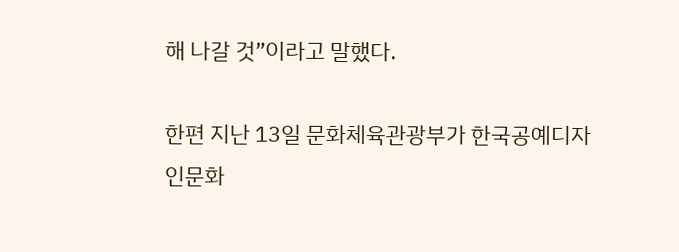해 나갈 것”이라고 말했다.

한편 지난 13일 문화체육관광부가 한국공예디자인문화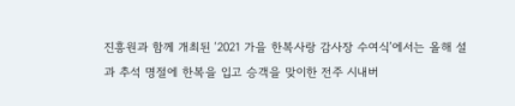진흥원과 함께 개최된 ‘2021 가을 한복사랑 감사장 수여식’에서는 올해 설과 추석 명절에 한복을 입고 승객을 맞이한 전주 시내버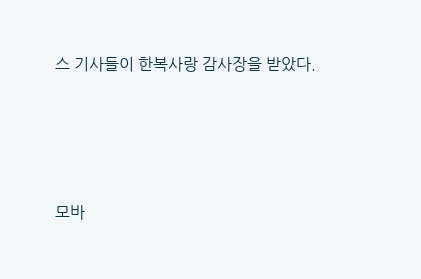스 기사들이 한복사랑 감사장을 받았다.






모바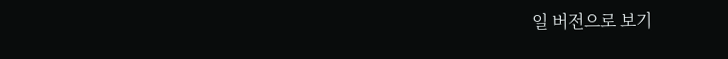일 버전으로 보기